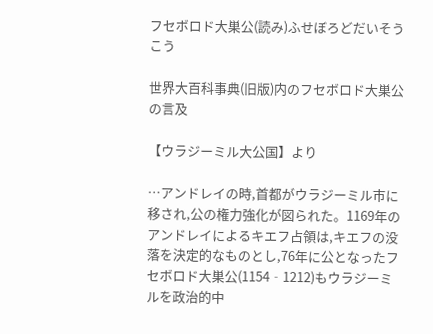フセボロド大巣公(読み)ふせぼろどだいそうこう

世界大百科事典(旧版)内のフセボロド大巣公の言及

【ウラジーミル大公国】より

…アンドレイの時,首都がウラジーミル市に移され,公の権力強化が図られた。1169年のアンドレイによるキエフ占領は,キエフの没落を決定的なものとし,76年に公となったフセボロド大巣公(1154‐1212)もウラジーミルを政治的中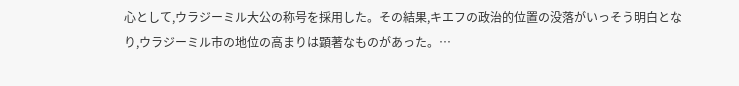心として,ウラジーミル大公の称号を採用した。その結果,キエフの政治的位置の没落がいっそう明白となり,ウラジーミル市の地位の高まりは顕著なものがあった。…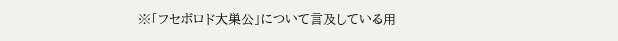※「フセボロド大巣公」について言及している用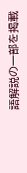語解説の一部を掲載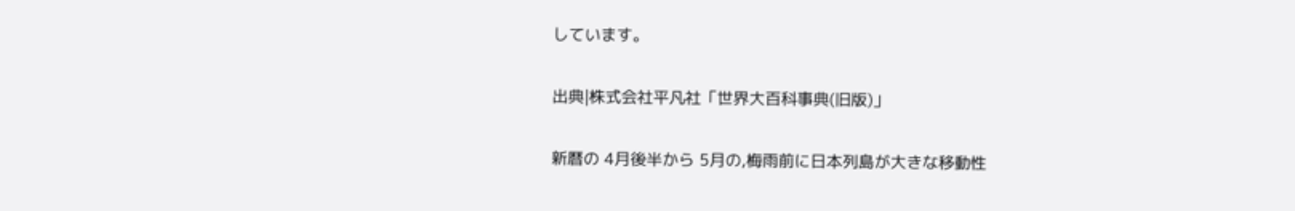しています。

出典|株式会社平凡社「世界大百科事典(旧版)」

新暦の 4月後半から 5月の,梅雨前に日本列島が大きな移動性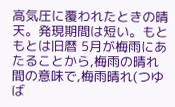高気圧に覆われたときの晴天。発現期間は短い。もともとは旧暦 5月が梅雨にあたることから,梅雨の晴れ間の意味で,梅雨晴れ(つゆば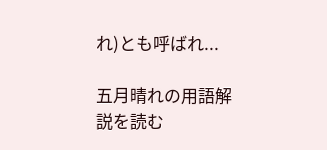れ)とも呼ばれ...

五月晴れの用語解説を読む